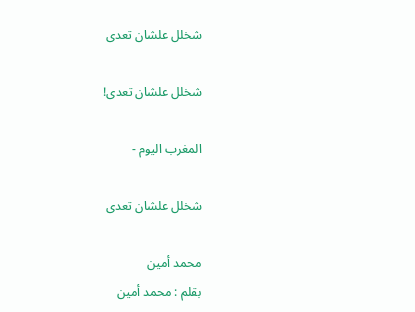شخلل علشان تعدى

شخلل علشان تعدى!

المغرب اليوم -

شخلل علشان تعدى

محمد أمين
بقلم : محمد أمين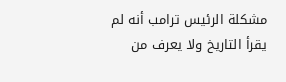مشكلة الرئيس ترامب أنه لم يقرأ التاريخ ولا يعرف من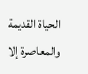الحياة القديمة والمعاصرة إلا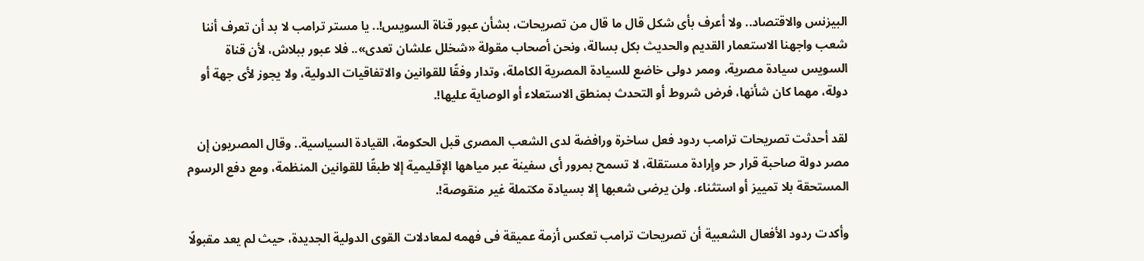البيزنس والاقتصاد.. ولا أعرف بأى شكل قال ما قال من تصريحات، بشأن عبور قناة السويس!.. يا مستر ترامب لا بد أن تعرف أننا شعب واجهنا الاستعمار القديم والحديث بكل بسالة، ونحن أصحاب مقولة «شخلل علشان تعدى».. فلا عبور ببلاش، لأن قناة السويس سيادة مصرية، وممر دولى خاضع للسيادة المصرية الكاملة، وتدار وفقًا للقوانين والاتفاقيات الدولية، ولا يجوز لأى جهة أو دولة، مهما كان شأنها، فرض شروط أو التحدث بمنطق الاستعلاء أو الوصاية عليها!.

لقد أحدثت تصريحات ترامب ردود فعل ساخرة ورافضة لدى الشعب المصرى قبل الحكومة، القيادة السياسية.. وقال المصريون إن مصر دولة صاحبة قرار حر وإرادة مستقلة، لا تسمح بمرور أى سفينة عبر مياهها الإقليمية إلا طبقًا للقوانين المنظمة، ومع دفع الرسوم المستحقة بلا تمييز أو استثناء. ولن يرضى شعبها إلا بسيادة مكتملة غير منقوصة!.

وأكدت ردود الأفعال الشعبية أن تصريحات ترامب تعكس أزمة عميقة فى فهمه لمعادلات القوى الدولية الجديدة، حيث لم يعد مقبولًا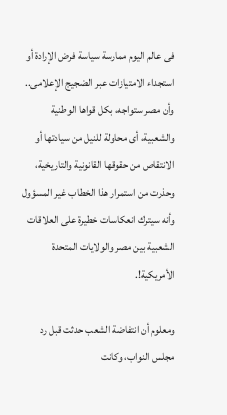فى عالم اليوم ممارسة سياسة فرض الإرادة أو استجداء الامتيازات عبر الضجيج الإعلامى.. وأن مصر ستواجه، بكل قواها الوطنية والشعبية، أى محاولة للنيل من سيادتها أو الانتقاص من حقوقها القانونية والتاريخية، وحذرت من استمرار هذا الخطاب غير المسؤول وأنه سيترك انعكاسات خطيرة على العلاقات الشعبية بين مصر والولايات المتحدة الأمريكية!.

ومعلوم أن انتفاضة الشعب حدثت قبل رد مجلس النواب، وكانت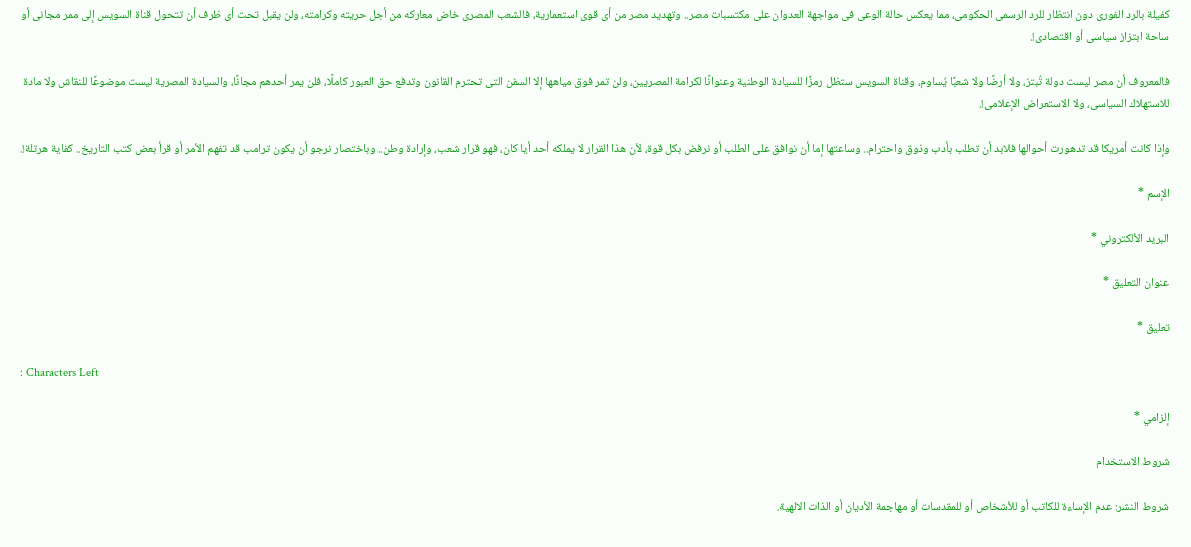كفيلة بالرد الفورى دون انتظار للرد الرسمى الحكومى، مما يعكس حالة الوعى فى مواجهة العدوان على مكتسبات مصر.. وتهديد مصر من أى قوى استعمارية، فالشعب المصرى خاض معاركه من أجل حريته وكرامته، ولن يقبل تحت أى ظرف أن تتحول قناة السويس إلى ممر مجانى أو ساحة ابتزاز سياسى أو اقتصادى!.

فالمعروف أن مصر ليست دولة تُبتز، ولا أرضًا ولا شعبًا يُساوم، وقناة السويس ستظل رمزًا للسيادة الوطنية وعنوانًا لكرامة المصريين، ولن تمر فوق مياهها إلا السفن التى تحترم القانون وتدفع حق العبور كاملًا، فلن يمر أحدهم مجانًا، والسيادة المصرية ليست موضوعًا للنقاش ولا مادة للاستهلاك السياسى، ولا الاستعراض الإعلامى!.

وإذا كانت أمريكا قد تدهورت أحوالها فلابد أن تطلب بأدب وذوق واحترام.. وساعتها إما أن نوافق على الطلب أو نرفض بكل قوة، لأن هذا القرار لا يملكه أحد أيا كان، فهو قرار شعب، وإرادة وطن.. وباختصار نرجو أن يكون ترامب قد تفهم الأمر أو قرأ بعض كتب التاريخ.. كفاية هرتلة!.

الإسم *

البريد الألكتروني *

عنوان التعليق *

تعليق *

: Characters Left

إلزامي *

شروط الاستخدام

شروط النشر: عدم الإساءة للكاتب أو للأشخاص أو للمقدسات أو مهاجمة الأديان أو الذات الالهية.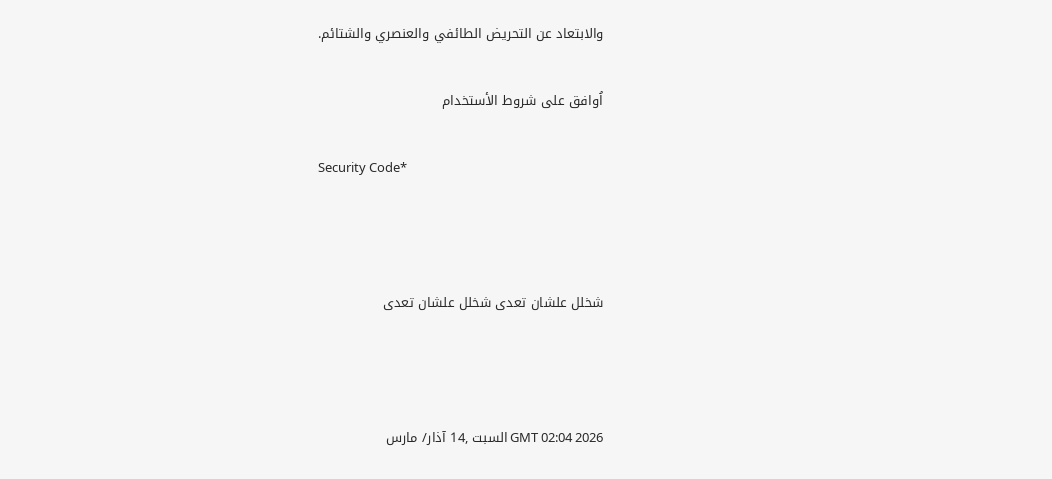والابتعاد عن التحريض الطائفي والعنصري والشتائم.

اُوافق على شروط الأستخدام

Security Code*



شخلل علشان تعدى شخلل علشان تعدى



GMT 02:04 2026 السبت ,14 آذار/ مارس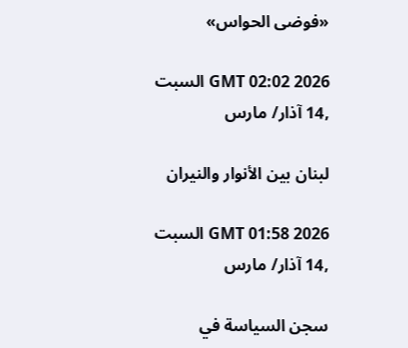«فوضى الحواس»

GMT 02:02 2026 السبت ,14 آذار/ مارس

لبنان بين الأنوار والنيران

GMT 01:58 2026 السبت ,14 آذار/ مارس

سجن السياسة في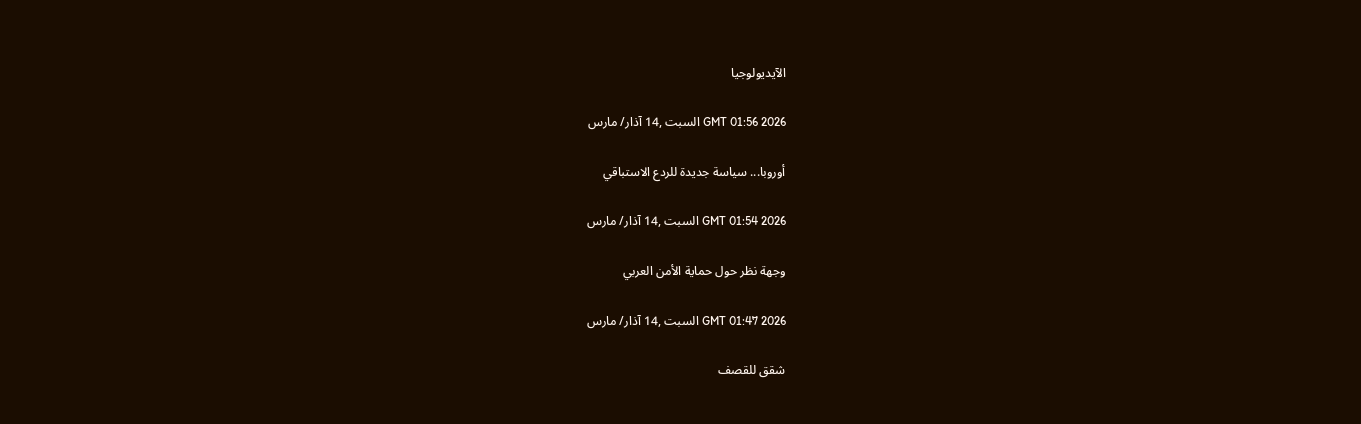الآيديولوجيا

GMT 01:56 2026 السبت ,14 آذار/ مارس

أوروبا... سياسة جديدة للردع الاستباقي

GMT 01:54 2026 السبت ,14 آذار/ مارس

وجهة نظر حول حماية الأمن العربي

GMT 01:47 2026 السبت ,14 آذار/ مارس

شقق للقصف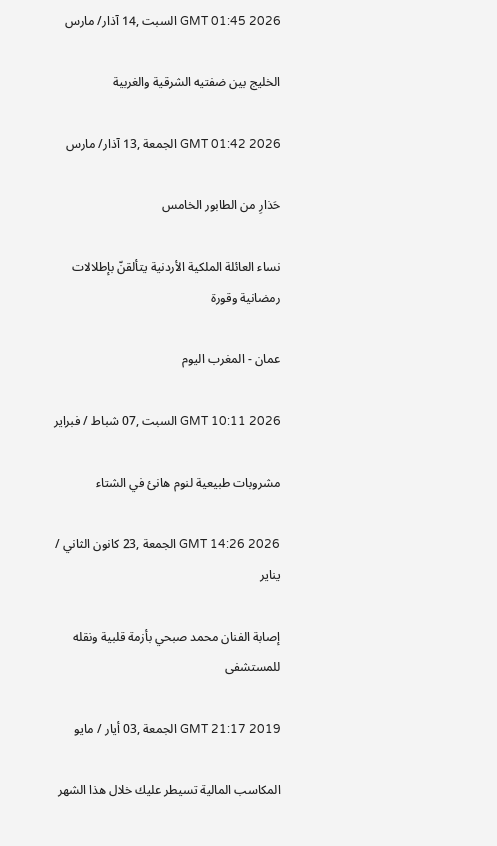GMT 01:45 2026 السبت ,14 آذار/ مارس

الخليج بين ضفتيه الشرقية والغربية

GMT 01:42 2026 الجمعة ,13 آذار/ مارس

حَذارِ من الطابور الخامس

نساء العائلة الملكية الأردنية يتألقنّ بإطلالات رمضانية وقورة

عمان - المغرب اليوم

GMT 10:11 2026 السبت ,07 شباط / فبراير

مشروبات طبيعية لنوم هانئ في الشتاء

GMT 14:26 2026 الجمعة ,23 كانون الثاني / يناير

إصابة الفنان محمد صبحي بأزمة قلبية ونقله للمستشفى

GMT 21:17 2019 الجمعة ,03 أيار / مايو

المكاسب المالية تسيطر عليك خلال هذا الشهر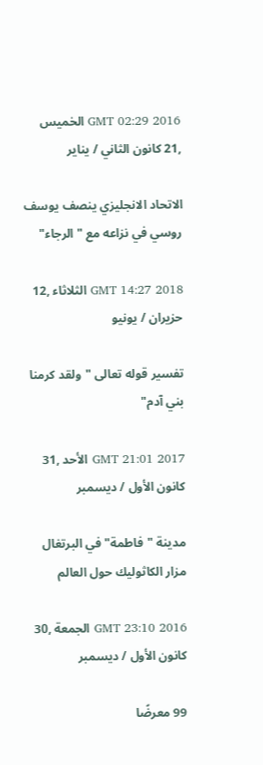GMT 02:29 2016 الخميس ,21 كانون الثاني / يناير

الاتحاد الانجليزي ينصف يوسف روسي في نزاعه مع "الرجاء"

GMT 14:27 2018 الثلاثاء ,12 حزيران / يونيو

تفسير قوله تعالى "ولقد كرمنا بني آدم"

GMT 21:01 2017 الأحد ,31 كانون الأول / ديسمبر

مدينة "فاطمة" في البرتغال مزار الكاثوليك حول العالم

GMT 23:10 2016 الجمعة ,30 كانون الأول / ديسمبر

99 معرضًا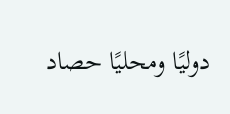دوليًا ومحليًا حصاد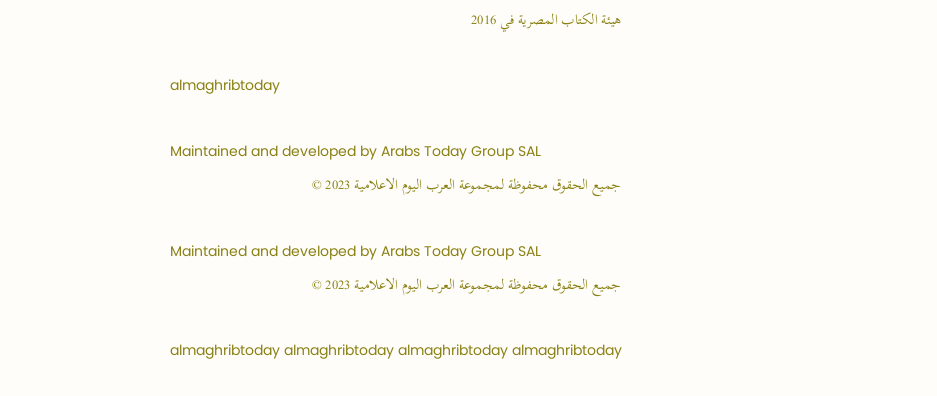هيئة الكتاب المصرية في 2016

almaghribtoday

Maintained and developed by Arabs Today Group SAL
جميع الحقوق محفوظة لمجموعة العرب اليوم الاعلامية 2023 ©

Maintained and developed by Arabs Today Group SAL
جميع الحقوق محفوظة لمجموعة العرب اليوم الاعلامية 2023 ©

almaghribtoday almaghribtoday almaghribtoday almaghribtoday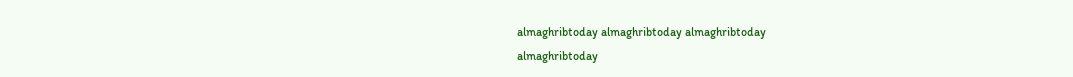almaghribtoday almaghribtoday almaghribtoday
almaghribtoday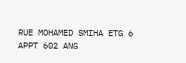RUE MOHAMED SMIHA ETG 6 APPT 602 ANG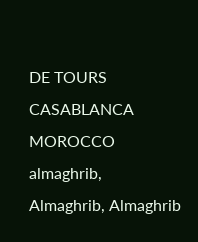DE TOURS CASABLANCA MOROCCO
almaghrib, Almaghrib, Almaghrib